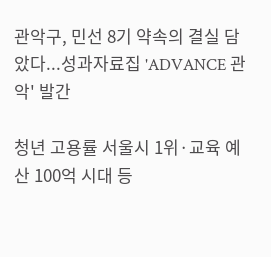관악구, 민선 8기 약속의 결실 담았다...성과자료집 'ADVANCE 관악' 발간

청년 고용률 서울시 1위·교육 예산 100억 시대 등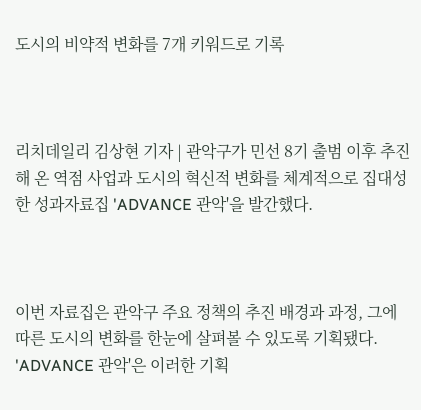도시의 비약적 변화를 7개 키워드로 기록



리치데일리 김상현 기자 | 관악구가 민선 8기 출범 이후 추진해 온 역점 사업과 도시의 혁신적 변화를 체계적으로 집대성한 성과자료집 'ADVANCE 관악'을 발간했다.



이번 자료집은 관악구 주요 정책의 추진 배경과 과정, 그에 따른 도시의 변화를 한눈에 살펴볼 수 있도록 기획됐다. 'ADVANCE 관악'은 이러한 기획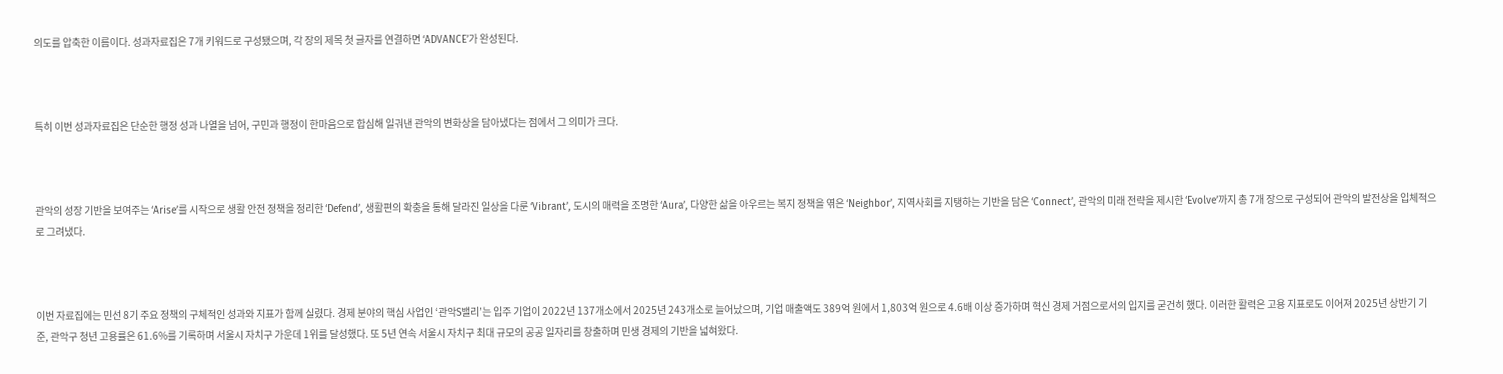의도를 압축한 이름이다. 성과자료집은 7개 키워드로 구성됐으며, 각 장의 제목 첫 글자를 연결하면 ‘ADVANCE’가 완성된다.



특히 이번 성과자료집은 단순한 행정 성과 나열을 넘어, 구민과 행정이 한마음으로 합심해 일궈낸 관악의 변화상을 담아냈다는 점에서 그 의미가 크다.



관악의 성장 기반을 보여주는 ‘Arise’를 시작으로 생활 안전 정책을 정리한 ‘Defend’, 생활편의 확충을 통해 달라진 일상을 다룬 ‘Vibrant’, 도시의 매력을 조명한 ‘Aura’, 다양한 삶을 아우르는 복지 정책을 엮은 ‘Neighbor’, 지역사회를 지탱하는 기반을 담은 ‘Connect’, 관악의 미래 전략을 제시한 ‘Evolve’까지 총 7개 장으로 구성되어 관악의 발전상을 입체적으로 그려냈다.



이번 자료집에는 민선 8기 주요 정책의 구체적인 성과와 지표가 함께 실렸다. 경제 분야의 핵심 사업인 ‘관악S밸리’는 입주 기업이 2022년 137개소에서 2025년 243개소로 늘어났으며, 기업 매출액도 389억 원에서 1,803억 원으로 4.6배 이상 증가하며 혁신 경제 거점으로서의 입지를 굳건히 했다. 이러한 활력은 고용 지표로도 이어져 2025년 상반기 기준, 관악구 청년 고용률은 61.6%를 기록하며 서울시 자치구 가운데 1위를 달성했다. 또 5년 연속 서울시 자치구 최대 규모의 공공 일자리를 창출하며 민생 경제의 기반을 넓혀왔다.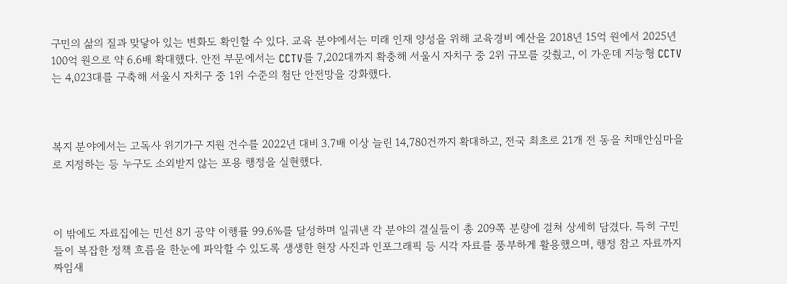구민의 삶의 질과 맞닿아 있는 변화도 확인할 수 있다. 교육 분야에서는 미래 인재 양성을 위해 교육경비 예산을 2018년 15억 원에서 2025년 100억 원으로 약 6.6배 확대했다. 안전 부문에서는 CCTV를 7,202대까지 확충해 서울시 자치구 중 2위 규모를 갖췄고, 이 가운데 지능형 CCTV는 4,023대를 구축해 서울시 자치구 중 1위 수준의 첨단 안전망을 강화했다.



복지 분야에서는 고독사 위기가구 지원 건수를 2022년 대비 3.7배 이상 늘린 14,780건까지 확대하고, 전국 최초로 21개 전 동을 치매안심마을로 지정하는 등 누구도 소외받지 않는 포용 행정을 실현했다.



이 밖에도 자료집에는 민선 8기 공약 이행률 99.6%를 달성하며 일궈낸 각 분야의 결실들이 총 209쪽 분량에 걸쳐 상세히 담겼다. 특히 구민들이 복잡한 정책 흐름을 한눈에 파악할 수 있도록 생생한 현장 사진과 인포그래픽 등 시각 자료를 풍부하게 활용했으며, 행정 참고 자료까지 짜임새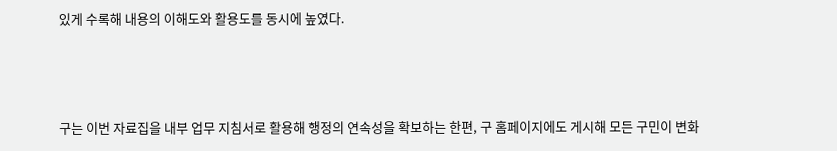있게 수록해 내용의 이해도와 활용도를 동시에 높였다.



구는 이번 자료집을 내부 업무 지침서로 활용해 행정의 연속성을 확보하는 한편, 구 홈페이지에도 게시해 모든 구민이 변화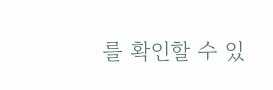를 확인할 수 있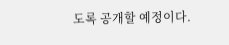도록 공개할 예정이다.